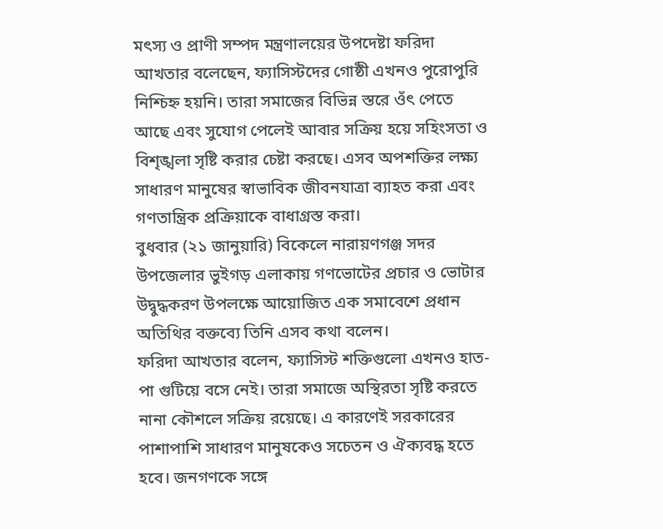মৎস্য ও প্রাণী সম্পদ মন্ত্রণালয়ের উপদেষ্টা ফরিদা আখতার বলেছেন, ফ্যাসিস্টদের গোষ্ঠী এখনও পুরোপুরি নিশ্চিহ্ন হয়নি। তারা সমাজের বিভিন্ন স্তরে ওঁৎ পেতে আছে এবং সুযোগ পেলেই আবার সক্রিয় হয়ে সহিংসতা ও বিশৃঙ্খলা সৃষ্টি করার চেষ্টা করছে। এসব অপশক্তির লক্ষ্য সাধারণ মানুষের স্বাভাবিক জীবনযাত্রা ব্যাহত করা এবং গণতান্ত্রিক প্রক্রিয়াকে বাধাগ্রস্ত করা।
বুধবার (২১ জানুয়ারি) বিকেলে নারায়ণগঞ্জ সদর উপজেলার ভুইগড় এলাকায় গণভোটের প্রচার ও ভোটার উদ্বুদ্ধকরণ উপলক্ষে আয়োজিত এক সমাবেশে প্রধান অতিথির বক্তব্যে তিনি এসব কথা বলেন।
ফরিদা আখতার বলেন, ফ্যাসিস্ট শক্তিগুলো এখনও হাত-পা গুটিয়ে বসে নেই। তারা সমাজে অস্থিরতা সৃষ্টি করতে নানা কৌশলে সক্রিয় রয়েছে। এ কারণেই সরকারের পাশাপাশি সাধারণ মানুষকেও সচেতন ও ঐক্যবদ্ধ হতে হবে। জনগণকে সঙ্গে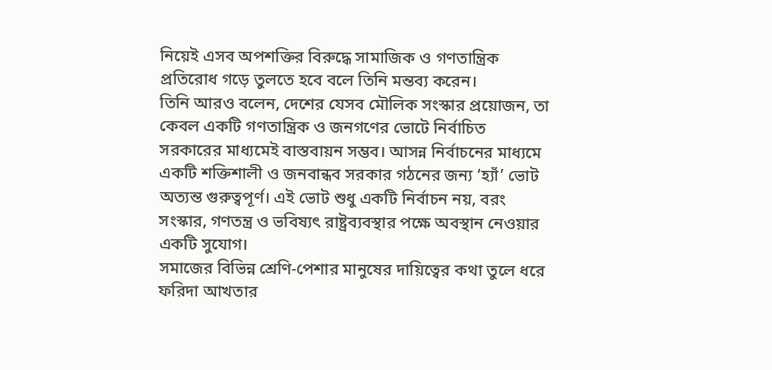নিয়েই এসব অপশক্তির বিরুদ্ধে সামাজিক ও গণতান্ত্রিক প্রতিরোধ গড়ে তুলতে হবে বলে তিনি মন্তব্য করেন।
তিনি আরও বলেন, দেশের যেসব মৌলিক সংস্কার প্রয়োজন, তা কেবল একটি গণতান্ত্রিক ও জনগণের ভোটে নির্বাচিত সরকারের মাধ্যমেই বাস্তবায়ন সম্ভব। আসন্ন নির্বাচনের মাধ্যমে একটি শক্তিশালী ও জনবান্ধব সরকার গঠনের জন্য ‘হ্যাঁ’ ভোট অত্যন্ত গুরুত্বপূর্ণ। এই ভোট শুধু একটি নির্বাচন নয়, বরং সংস্কার, গণতন্ত্র ও ভবিষ্যৎ রাষ্ট্রব্যবস্থার পক্ষে অবস্থান নেওয়ার একটি সুযোগ।
সমাজের বিভিন্ন শ্রেণি-পেশার মানুষের দায়িত্বের কথা তুলে ধরে ফরিদা আখতার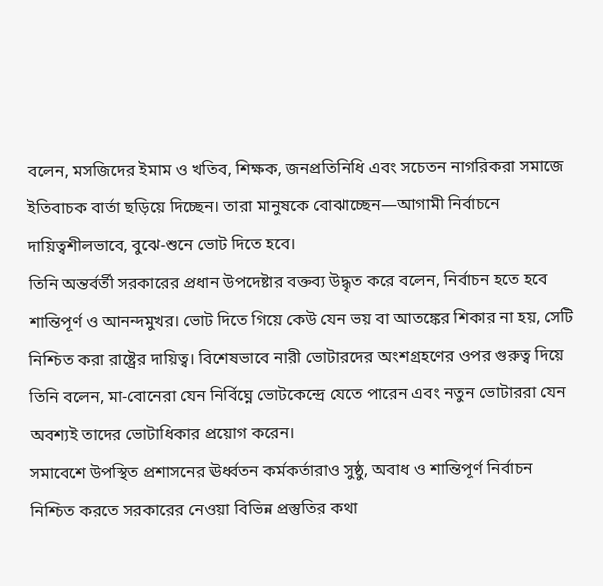বলেন, মসজিদের ইমাম ও খতিব, শিক্ষক, জনপ্রতিনিধি এবং সচেতন নাগরিকরা সমাজে ইতিবাচক বার্তা ছড়িয়ে দিচ্ছেন। তারা মানুষকে বোঝাচ্ছেন—আগামী নির্বাচনে দায়িত্বশীলভাবে, বুঝে-শুনে ভোট দিতে হবে।
তিনি অন্তর্বর্তী সরকারের প্রধান উপদেষ্টার বক্তব্য উদ্ধৃত করে বলেন, নির্বাচন হতে হবে শান্তিপূর্ণ ও আনন্দমুখর। ভোট দিতে গিয়ে কেউ যেন ভয় বা আতঙ্কের শিকার না হয়, সেটি নিশ্চিত করা রাষ্ট্রের দায়িত্ব। বিশেষভাবে নারী ভোটারদের অংশগ্রহণের ওপর গুরুত্ব দিয়ে তিনি বলেন, মা-বোনেরা যেন নির্বিঘ্নে ভোটকেন্দ্রে যেতে পারেন এবং নতুন ভোটাররা যেন অবশ্যই তাদের ভোটাধিকার প্রয়োগ করেন।
সমাবেশে উপস্থিত প্রশাসনের ঊর্ধ্বতন কর্মকর্তারাও সুষ্ঠু, অবাধ ও শান্তিপূর্ণ নির্বাচন নিশ্চিত করতে সরকারের নেওয়া বিভিন্ন প্রস্তুতির কথা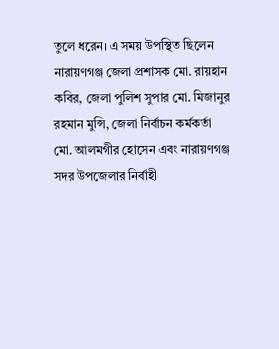তুলে ধরেন। এ সময় উপস্থিত ছিলেন নারায়ণগঞ্জ জেলা প্রশাসক মো. রায়হান কবির, জেলা পুলিশ সুপার মো. মিজানুর রহমান মুন্সি, জেলা নির্বাচন কর্মকর্তা মো. আলমগীর হোসেন এবং নারায়ণগঞ্জ সদর উপজেলার নির্বাহী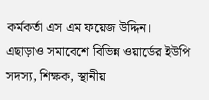কর্মকর্তা এস এম ফয়েজ উদ্দিন।
এছাড়াও সমাবেশে বিভিন্ন ওয়ার্ডের ইউপি সদস্য, শিক্ষক, স্থানীয়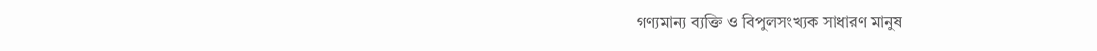গণ্যমান্য ব্যক্তি ও বিপুলসংখ্যক সাধারণ মানুষ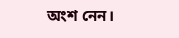অংশ নেন।